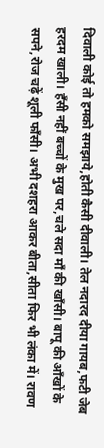दिवाली कोई तो हमको समझाये,होती कैसी दीवाली। तेल नदारद दीया गायब,फटी जेब हरदम खाली। हँसी नहीं बच्चों के मुख पर,चले सदा माँ की खाँसी। बापू की आँखों के सपने,रोज चढ़ें शूली फाँसी। अभी दशहरा आकर बीता,सीता फिर भी लंका में। रावण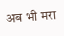अब भी मरा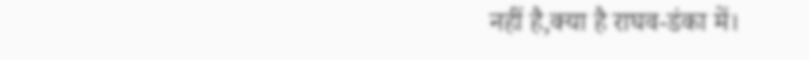नहीं है,क्या है राघव-डंका में।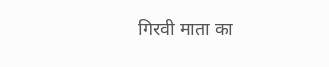गिरवी माता का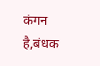कंगन है,बंधक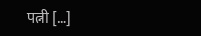पत्नी […]